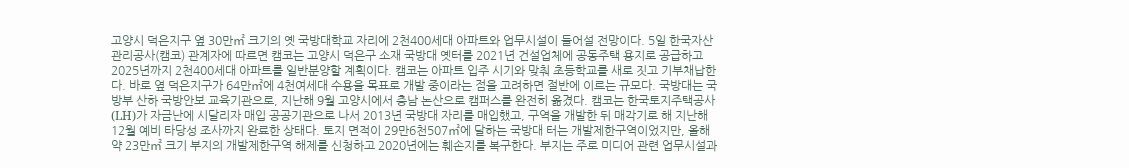고양시 덕은지구 옆 30만㎡ 크기의 옛 국방대학교 자리에 2천400세대 아파트와 업무시설이 들어설 전망이다. 5일 한국자산관리공사(캠코) 관계자에 따르면 캠코는 고양시 덕은구 소재 국방대 옛터를 2021년 건설업체에 공동주택 용지로 공급하고 2025년까지 2천400세대 아파트를 일반분양할 계획이다. 캠코는 아파트 입주 시기와 맞춰 초등학교를 새로 짓고 기부채납한다. 바로 옆 덕은지구가 64만㎡에 4천여세대 수용을 목표로 개발 중이라는 점을 고려하면 절반에 이르는 규모다. 국방대는 국방부 산하 국방안보 교육기관으로, 지난해 9월 고양시에서 충남 논산으로 캠퍼스를 완전히 옮겼다. 캠코는 한국토지주택공사(LH)가 자금난에 시달리자 매입 공공기관으로 나서 2013년 국방대 자리를 매입했고, 구역을 개발한 뒤 매각기로 해 지난해 12월 예비 타당성 조사까지 완료한 상태다. 토지 면적이 29만6천507㎡에 달하는 국방대 터는 개발제한구역이었지만, 올해 약 23만㎡ 크기 부지의 개발제한구역 해제를 신청하고 2020년에는 훼손지를 복구한다. 부지는 주로 미디어 관련 업무시설과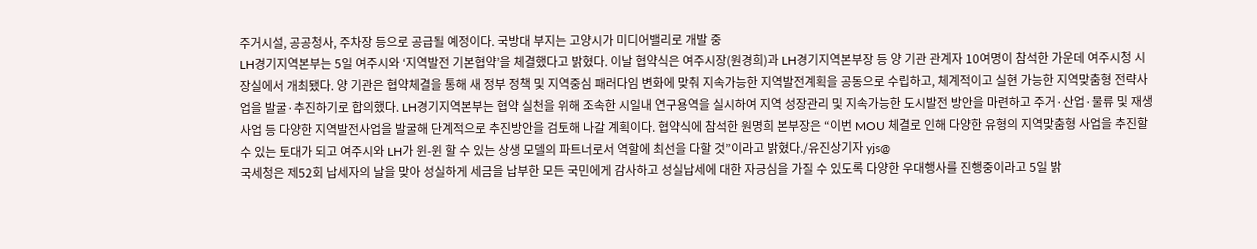주거시설, 공공청사, 주차장 등으로 공급될 예정이다. 국방대 부지는 고양시가 미디어밸리로 개발 중
LH경기지역본부는 5일 여주시와 ‘지역발전 기본협약’을 체결했다고 밝혔다. 이날 협약식은 여주시장(원경희)과 LH경기지역본부장 등 양 기관 관계자 10여명이 참석한 가운데 여주시청 시장실에서 개최됐다. 양 기관은 협약체결을 통해 새 정부 정책 및 지역중심 패러다임 변화에 맞춰 지속가능한 지역발전계획을 공동으로 수립하고, 체계적이고 실현 가능한 지역맞춤형 전략사업을 발굴·추진하기로 합의했다. LH경기지역본부는 협약 실천을 위해 조속한 시일내 연구용역을 실시하여 지역 성장관리 및 지속가능한 도시발전 방안을 마련하고 주거·산업·물류 및 재생사업 등 다양한 지역발전사업을 발굴해 단계적으로 추진방안을 검토해 나갈 계획이다. 협약식에 참석한 원명희 본부장은 “이번 MOU 체결로 인해 다양한 유형의 지역맞춤형 사업을 추진할 수 있는 토대가 되고 여주시와 LH가 윈-윈 할 수 있는 상생 모델의 파트너로서 역할에 최선을 다할 것”이라고 밝혔다./유진상기자 yjs@
국세청은 제52회 납세자의 날을 맞아 성실하게 세금을 납부한 모든 국민에게 감사하고 성실납세에 대한 자긍심을 가질 수 있도록 다양한 우대행사를 진행중이라고 5일 밝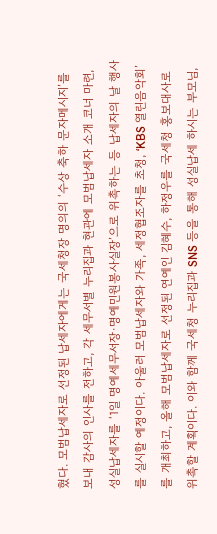혔다. 모범납세자로 선정된 납세자에게는 국세청장 명의의 ‘수상 축하 문자메시지’를 보내 감사의 인사를 전하고, 각 세무서별 누리집과 현관에 모범납세자 소개 코너 마련, 성실납세자를 ‘1일 명예세무서장·명예민원봉사실장’으로 위촉하는 등 납세자의 날 행사를 실시할 예정이다. 아울러 모범납세자와 가족, 세정협조자를 초청, ‘KBS 열린음악회’를 개최하고, 올해 모범납세자로 선정된 연예인 김혜수, 하정우를 국세청 홍보대사로 위촉할 계획이다. 이와 함께 국세청 누리집과 SNS 등을 통해 성실납세 하시는 부모님,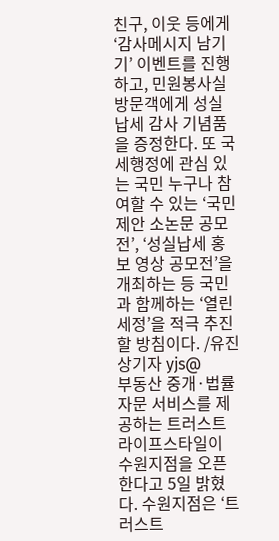친구, 이웃 등에게 ‘감사메시지 남기기’ 이벤트를 진행하고, 민원봉사실 방문객에게 성실납세 감사 기념품을 증정한다. 또 국세행정에 관심 있는 국민 누구나 참여할 수 있는 ‘국민제안 소논문 공모전’, ‘성실납세 홍보 영상 공모전’을 개최하는 등 국민과 함께하는 ‘열린 세정’을 적극 추진할 방침이다. /유진상기자 yjs@
부동산 중개·법률자문 서비스를 제공하는 트러스트라이프스타일이 수원지점을 오픈한다고 5일 밝혔다. 수원지점은 ‘트러스트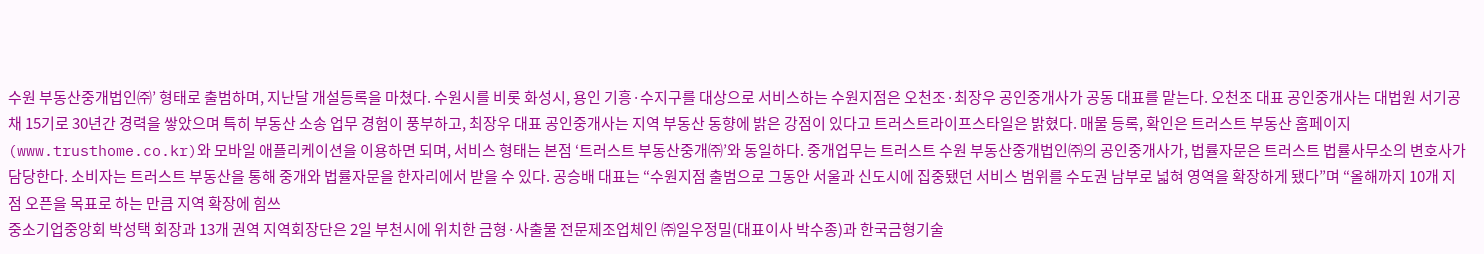수원 부동산중개법인㈜’ 형태로 출범하며, 지난달 개설등록을 마쳤다. 수원시를 비롯 화성시, 용인 기흥·수지구를 대상으로 서비스하는 수원지점은 오천조·최장우 공인중개사가 공동 대표를 맡는다. 오천조 대표 공인중개사는 대법원 서기공채 15기로 30년간 경력을 쌓았으며 특히 부동산 소송 업무 경험이 풍부하고, 최장우 대표 공인중개사는 지역 부동산 동향에 밝은 강점이 있다고 트러스트라이프스타일은 밝혔다. 매물 등록, 확인은 트러스트 부동산 홈페이지(www.trusthome.co.kr)와 모바일 애플리케이션을 이용하면 되며, 서비스 형태는 본점 ‘트러스트 부동산중개㈜’와 동일하다. 중개업무는 트러스트 수원 부동산중개법인㈜의 공인중개사가, 법률자문은 트러스트 법률사무소의 변호사가 담당한다. 소비자는 트러스트 부동산을 통해 중개와 법률자문을 한자리에서 받을 수 있다. 공승배 대표는 “수원지점 출범으로 그동안 서울과 신도시에 집중됐던 서비스 범위를 수도권 남부로 넓혀 영역을 확장하게 됐다”며 “올해까지 10개 지점 오픈을 목표로 하는 만큼 지역 확장에 힘쓰
중소기업중앙회 박성택 회장과 13개 권역 지역회장단은 2일 부천시에 위치한 금형·사출물 전문제조업체인 ㈜일우정밀(대표이사 박수종)과 한국금형기술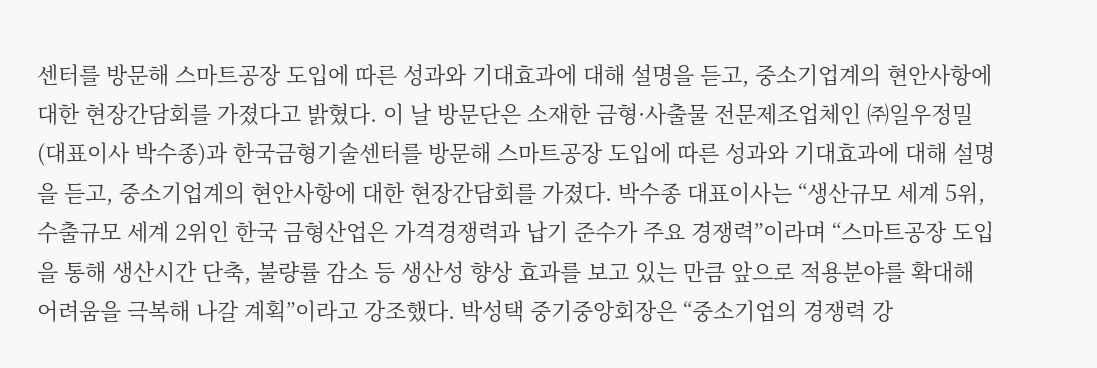센터를 방문해 스마트공장 도입에 따른 성과와 기대효과에 대해 설명을 듣고, 중소기업계의 현안사항에 대한 현장간담회를 가졌다고 밝혔다. 이 날 방문단은 소재한 금형·사출물 전문제조업체인 ㈜일우정밀(대표이사 박수종)과 한국금형기술센터를 방문해 스마트공장 도입에 따른 성과와 기대효과에 대해 설명을 듣고, 중소기업계의 현안사항에 대한 현장간담회를 가졌다. 박수종 대표이사는 “생산규모 세계 5위, 수출규모 세계 2위인 한국 금형산업은 가격경쟁력과 납기 준수가 주요 경쟁력”이라며 “스마트공장 도입을 통해 생산시간 단축, 불량률 감소 등 생산성 향상 효과를 보고 있는 만큼 앞으로 적용분야를 확대해 어려움을 극복해 나갈 계획”이라고 강조했다. 박성택 중기중앙회장은 “중소기업의 경쟁력 강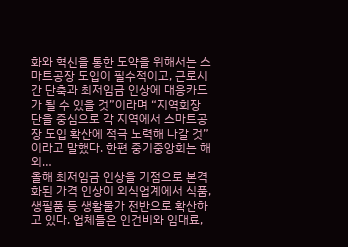화와 혁신을 통한 도약을 위해서는 스마트공장 도입이 필수적이고, 근로시간 단축과 최저임금 인상에 대응카드가 될 수 있을 것”이라며 “지역회장단을 중심으로 각 지역에서 스마트공장 도입 확산에 적극 노력해 나갈 것”이라고 말했다. 한편 중기중앙회는 해외…
올해 최저임금 인상을 기점으로 본격화된 가격 인상이 외식업계에서 식품, 생필품 등 생활물가 전반으로 확산하고 있다. 업체들은 인건비와 임대료,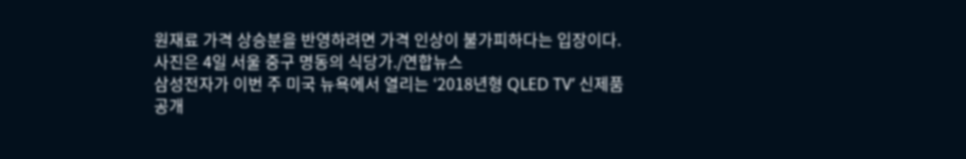원재료 가격 상승분을 반영하려면 가격 인상이 불가피하다는 입장이다. 사진은 4일 서울 중구 명동의 식당가./연합뉴스
삼성전자가 이번 주 미국 뉴욕에서 열리는 ‘2018년형 QLED TV’ 신제품 공개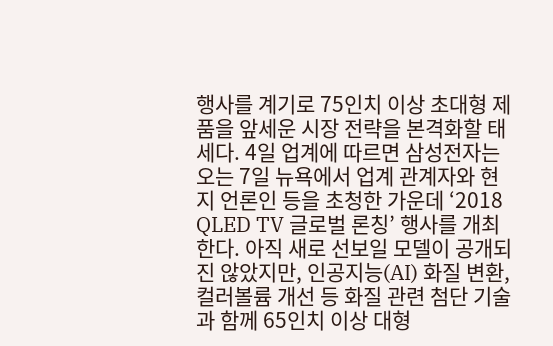행사를 계기로 75인치 이상 초대형 제품을 앞세운 시장 전략을 본격화할 태세다. 4일 업계에 따르면 삼성전자는 오는 7일 뉴욕에서 업계 관계자와 현지 언론인 등을 초청한 가운데 ‘2018 QLED TV 글로벌 론칭’ 행사를 개최한다. 아직 새로 선보일 모델이 공개되진 않았지만, 인공지능(AI) 화질 변환, 컬러볼륨 개선 등 화질 관련 첨단 기술과 함께 65인치 이상 대형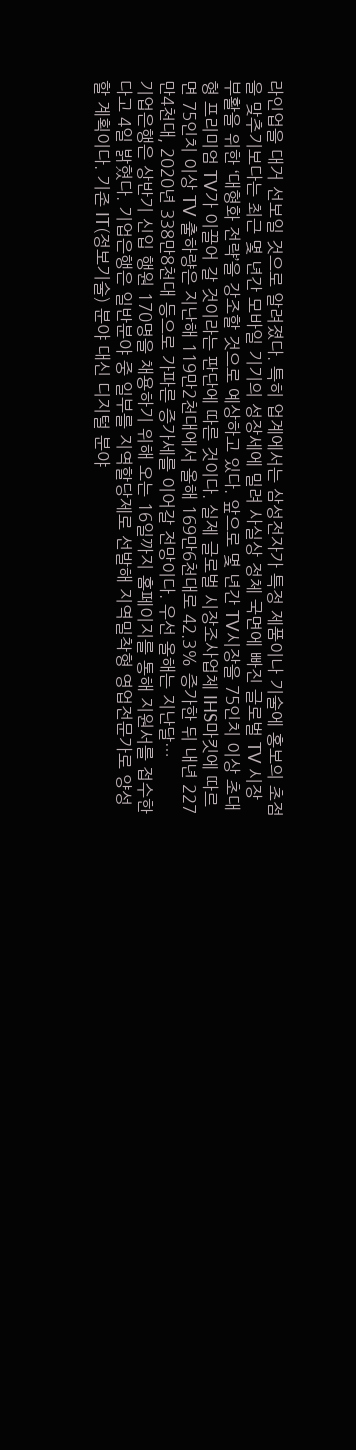라인업을 대거 선보일 것으로 알려졌다. 특히 업계에서는 삼성전자가 특정 제품이나 기술에 홍보의 초점을 맞추기보다는 최근 몇 년간 모바일 기기의 성장세에 밀려 사실상 정체 국면에 빠진 글로벌 TV 시장 부활을 위한 ‘대형화 전략’을 강조할 것으로 예상하고 있다. 앞으로 몇 년간 TV시장을 75인치 이상 초대형 프리미엄 TV가 이끌어 갈 것이라는 판단에 따른 것이다. 실제 글로벌 시장조사업체 IHS마킷에 따르면 75인치 이상 TV 출하량은 지난해 119만2천대에서 올해 169만6천대로 42.3% 증가한 뒤 내년 227만4천대, 2020년 338만8천대 등으로 가파른 증가세를 이어갈 전망이다. 우선 올해는 지난달…
기업은행은 상반기 신입 행원 170명을 채용하기 위해 오는 16일까지 홈페이지를 통해 지원서를 접수한다고 4일 밝혔다. 기업은행은 일반분야 중 일부를 지역할당제로 선발해 지역밀착형 영업전문가로 양성할 계획이다. 기존 IT(정보기술) 분야 대신 디지털 분야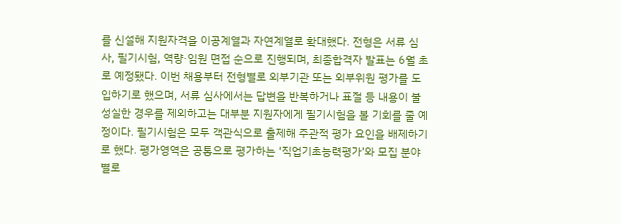를 신설해 지원자격을 이공계열과 자연계열로 확대했다. 전형은 서류 심사, 필기시험, 역량·임원 면접 순으로 진행되며, 최종합격자 발표는 6월 초로 예정됐다. 이번 채용부터 전형별로 외부기관 또는 외부위원 평가를 도입하기로 했으며, 서류 심사에서는 답변을 반복하거나 표절 등 내용이 불성실한 경우를 제외하고는 대부분 지원자에게 필기시험을 볼 기회를 줄 예정이다. 필기시험은 모두 객관식으로 출제해 주관적 평가 요인을 배제하기로 했다. 평가영역은 공통으로 평가하는 ‘직업기초능력평가’와 모집 분야별로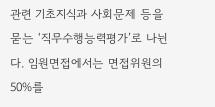관련 기초지식과 사회문제 등을 묻는 ‘직무수행능력평가’로 나뉜다. 임원면접에서는 면접위원의 50%를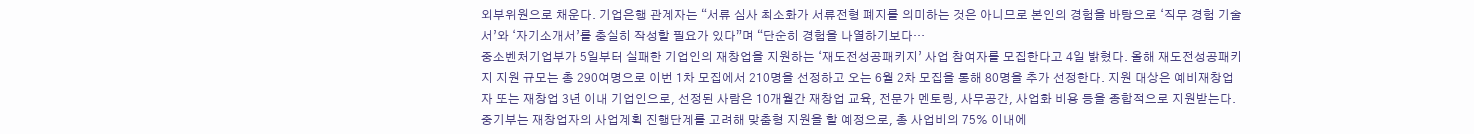외부위원으로 채운다. 기업은행 관계자는 “서류 심사 최소화가 서류전형 폐지를 의미하는 것은 아니므로 본인의 경험을 바탕으로 ‘직무 경험 기술서’와 ‘자기소개서’를 충실히 작성할 필요가 있다”며 “단순히 경험을 나열하기보다…
중소벤처기업부가 5일부터 실패한 기업인의 재창업을 지원하는 ‘재도전성공패키지’ 사업 참여자를 모집한다고 4일 밝혔다. 올해 재도전성공패키지 지원 규모는 총 290여명으로 이번 1차 모집에서 210명을 선정하고 오는 6월 2차 모집을 통해 80명을 추가 선정한다. 지원 대상은 예비재창업자 또는 재창업 3년 이내 기업인으로, 선정된 사람은 10개월간 재창업 교육, 전문가 멘토링, 사무공간, 사업화 비용 등을 종합적으로 지원받는다. 중기부는 재창업자의 사업계획 진행단계를 고려해 맞춤형 지원을 할 예정으로, 총 사업비의 75% 이내에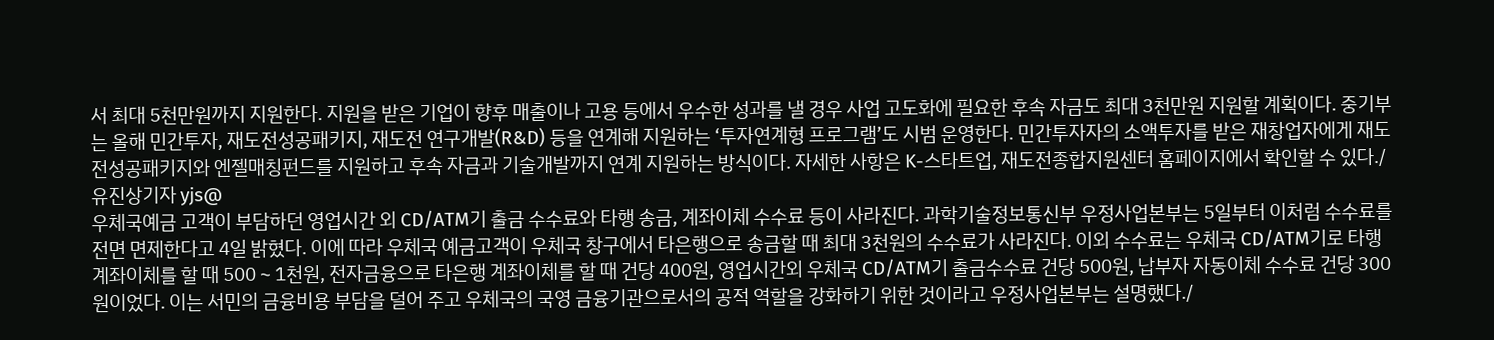서 최대 5천만원까지 지원한다. 지원을 받은 기업이 향후 매출이나 고용 등에서 우수한 성과를 낼 경우 사업 고도화에 필요한 후속 자금도 최대 3천만원 지원할 계획이다. 중기부는 올해 민간투자, 재도전성공패키지, 재도전 연구개발(R&D) 등을 연계해 지원하는 ‘투자연계형 프로그램’도 시범 운영한다. 민간투자자의 소액투자를 받은 재창업자에게 재도전성공패키지와 엔젤매칭펀드를 지원하고 후속 자금과 기술개발까지 연계 지원하는 방식이다. 자세한 사항은 K-스타트업, 재도전종합지원센터 홈페이지에서 확인할 수 있다./유진상기자 yjs@
우체국예금 고객이 부담하던 영업시간 외 CD/ATM기 출금 수수료와 타행 송금, 계좌이체 수수료 등이 사라진다. 과학기술정보통신부 우정사업본부는 5일부터 이처럼 수수료를 전면 면제한다고 4일 밝혔다. 이에 따라 우체국 예금고객이 우체국 창구에서 타은행으로 송금할 때 최대 3천원의 수수료가 사라진다. 이외 수수료는 우체국 CD/ATM기로 타행 계좌이체를 할 때 500∼1천원, 전자금융으로 타은행 계좌이체를 할 때 건당 400원, 영업시간외 우체국 CD/ATM기 출금수수료 건당 500원, 납부자 자동이체 수수료 건당 300원이었다. 이는 서민의 금융비용 부담을 덜어 주고 우체국의 국영 금융기관으로서의 공적 역할을 강화하기 위한 것이라고 우정사업본부는 설명했다./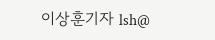이상훈기자 lsh@